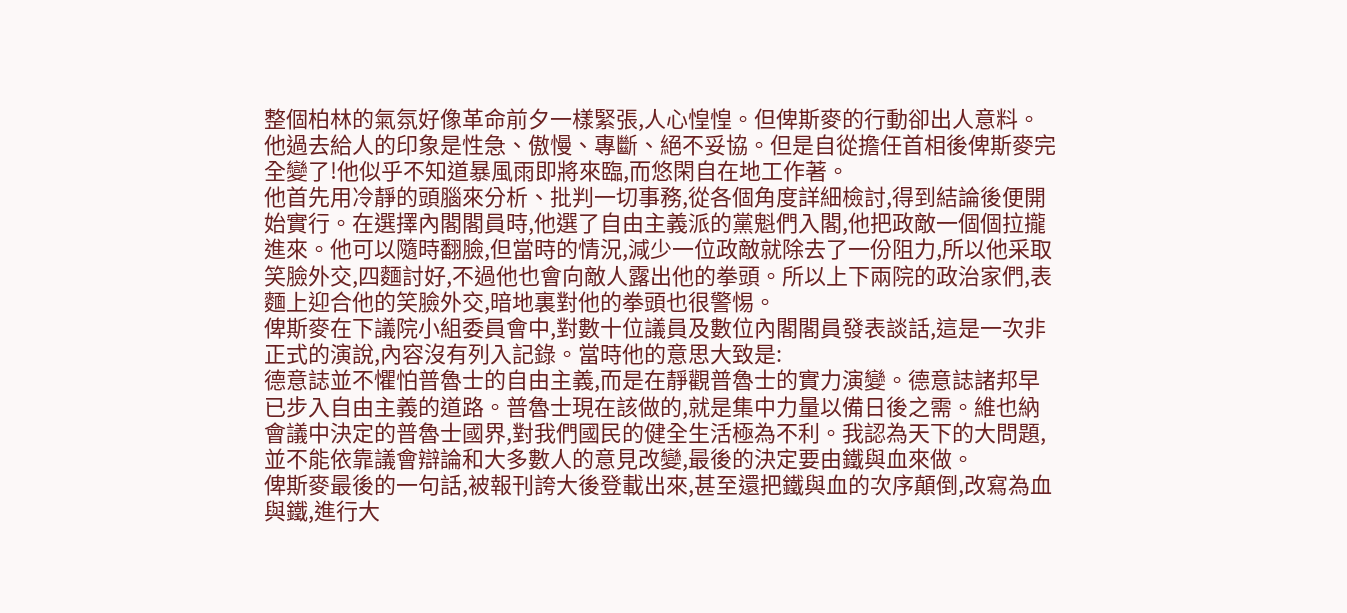整個柏林的氣氛好像革命前夕一樣緊張,人心惶惶。但俾斯麥的行動卻出人意料。他過去給人的印象是性急、傲慢、專斷、絕不妥協。但是自從擔任首相後俾斯麥完全變了!他似乎不知道暴風雨即將來臨,而悠閑自在地工作著。
他首先用冷靜的頭腦來分析、批判一切事務,從各個角度詳細檢討,得到結論後便開始實行。在選擇內閣閣員時,他選了自由主義派的黨魁們入閣,他把政敵一個個拉攏進來。他可以隨時翻臉,但當時的情況,減少一位政敵就除去了一份阻力,所以他采取笑臉外交,四麵討好,不過他也會向敵人露出他的拳頭。所以上下兩院的政治家們,表麵上迎合他的笑臉外交,暗地裏對他的拳頭也很警惕。
俾斯麥在下議院小組委員會中,對數十位議員及數位內閣閣員發表談話,這是一次非正式的演說,內容沒有列入記錄。當時他的意思大致是:
德意誌並不懼怕普魯士的自由主義,而是在靜觀普魯士的實力演變。德意誌諸邦早已步入自由主義的道路。普魯士現在該做的,就是集中力量以備日後之需。維也納會議中決定的普魯士國界,對我們國民的健全生活極為不利。我認為天下的大問題,並不能依靠議會辯論和大多數人的意見改變,最後的決定要由鐵與血來做。
俾斯麥最後的一句話,被報刊誇大後登載出來,甚至還把鐵與血的次序顛倒,改寫為血與鐵,進行大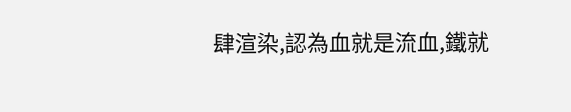肆渲染,認為血就是流血,鐵就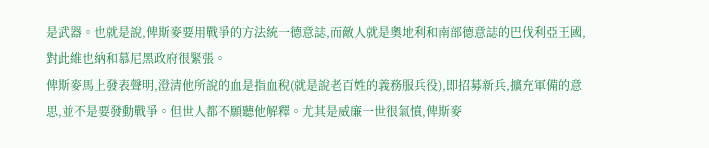是武器。也就是說,俾斯麥要用戰爭的方法統一德意誌,而敵人就是奧地利和南部德意誌的巴伐利亞王國,對此維也納和慕尼黑政府很緊張。
俾斯麥馬上發表聲明,澄清他所說的血是指血稅(就是說老百姓的義務服兵役),即招募新兵,擴充軍備的意思,並不是要發動戰爭。但世人都不願聽他解釋。尤其是威廉一世很氣憤,俾斯麥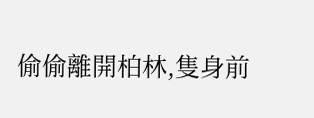偷偷離開柏林,隻身前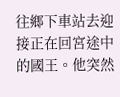往鄉下車站去迎接正在回宮途中的國王。他突然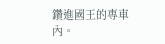鑽進國王的專車內。